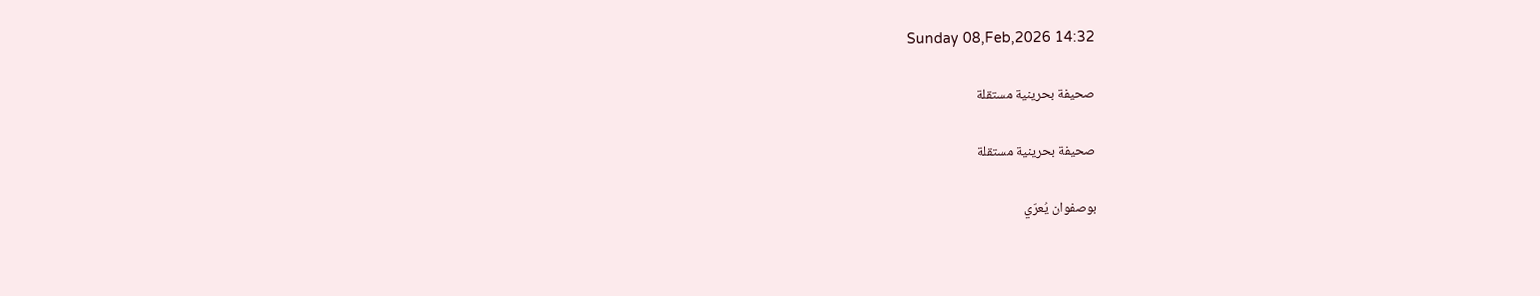Sunday 08,Feb,2026 14:32

صحيفة بحرينية مستقلة

صحيفة بحرينية مستقلة

بوصفوان يُعرّي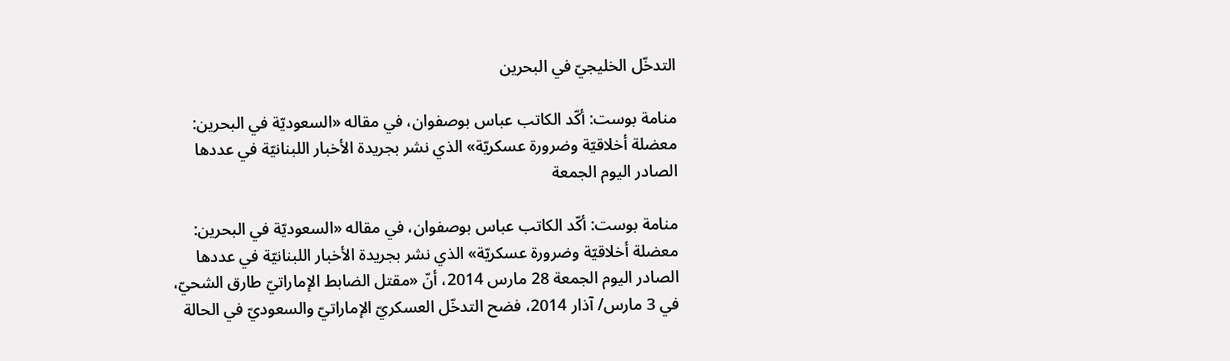التدخّل الخليجيّ في البحرين

منامة بوست: أكّد الكاتب عباس بوصفوان، في مقاله «السعوديّة في البحرين: معضلة أخلاقيّة وضرورة عسكريّة» الذي نشر بجريدة الأخبار اللبنانيّة في عددها الصادر اليوم الجمعة

منامة بوست: أكّد الكاتب عباس بوصفوان، في مقاله «السعوديّة في البحرين: معضلة أخلاقيّة وضرورة عسكريّة» الذي نشر بجريدة الأخبار اللبنانيّة في عددها الصادر اليوم الجمعة 28 مارس 2014، أنّ «مقتل الضابط الإماراتيّ طارق الشحيّ، في 3 مارس/ آذار 2014، فضح التدخّل العسكريّ الإماراتيّ والسعوديّ في الحالة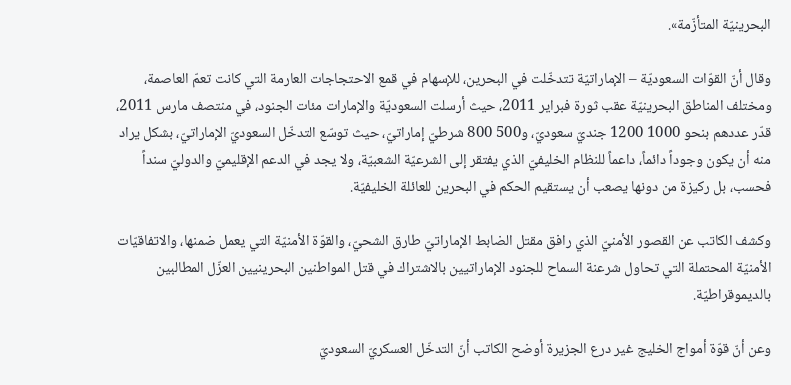البحرينيّة المتأزّمة».

وقال أنّ القوّات السعوديّة – الإماراتيّة تتدخّلت في البحرين، للإسهام في قمع الاحتجاجات العارمة التي كانت تعمّ العاصمة، ومختلف المناطق البحرينيّة عقب ثورة فبراير 2011، حيث أرسلت السعوديّة والإمارات مئات الجنود، في منتصف مارس 2011، قدّر عددهم بنحو 1000 1200 جنديّ سعوديّ، و500 800 شرطيّ إماراتيّ، حيث توسّع التدخّل السعوديّ الإماراتيّ، بشكل يراد منه أن يكون وجوداً دائماً، داعماً للنظام الخليفيّ الذي يفتقر إلى الشرعيّة الشعبيّة، ولا يجد في الدعم الإقليميّ والدوليّ سنداً فحسب، بل ركيزة من دونها يصعب أن يستقيم الحكم في البحرين للعائلة الخليفيّة.

وكشف الكاتب عن القصور الأمنيّ الذي رافق مقتل الضابط الإماراتيّ طارق الشحيّ، والقوّة الأمنيّة التي يعمل ضمنها، والاتفاقيّات الأمنيّة المحتملة التي تحاول شرعنة السماح للجنود الإماراتيين بالاشتراك في قتل المواطنين البحرينيين العزّل المطالبين بالديموقراطيّة.

وعن أنّ قوّة أمواج الخليج غير درع الجزيرة أوضح الكاتب أنّ التدخّل العسكريّ السعوديّ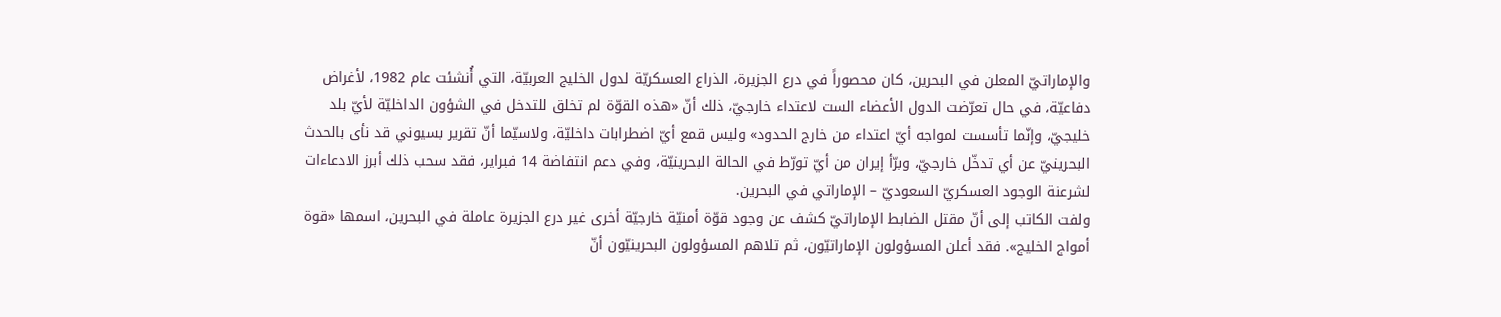والإماراتيّ المعلن في البحرين، كان محصوراً في درع الجزيرة، الذراع العسكريّة لدول الخليج العربيّة، التي أُنشئت عام 1982، لأغراض دفاعيّة، في حال تعرّضت الدول الأعضاء الست لاعتداء خارجيّ، ذلك أنّ «هذه القوّة لم تخلق للتدخل في الشؤون الداخليّة لأيّ بلد خليجيّ، وإنّما تأسست لمواجه أيّ اعتداء من خارج الحدود» وليس قمع أيّ اضطرابات داخليّة، ولاسيّما أنّ تقرير بسيوني قد نأى بالحدث البحرينيّ عن أي تدخّل خارجيّ، وبرّأ إيران من أيّ تورّط في الحالة البحرينيّة، وفي دعم انتفاضة 14 فبراير، فقد سحب ذلك أبرز الادعاءات لشرعنة الوجود العسكريّ السعوديّ – الإماراتي في البحرين.
ولفت الكاتب إلى أنّ مقتل الضابط الإماراتيّ كشف عن وجود قوّة أمنيّة خارجيّة أخرى غير درع الجزيرة عاملة في البحرين، اسمها «قوة أمواج الخليج». فقد أعلن المسؤولون الإماراتيّون، ثم تلاهم المسؤولون البحرينيّون أنّ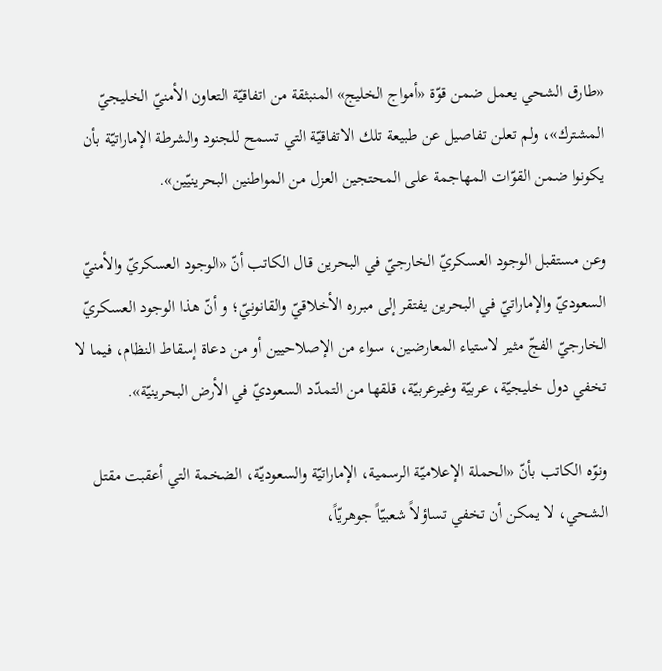«طارق الشحي يعمل ضمن قوّة «أمواج الخليج» المنبثقة من اتفاقيّة التعاون الأمنيّ الخليجيّ المشترك»، ولم تعلن تفاصيل عن طبيعة تلك الاتفاقيّة التي تسمح للجنود والشرطة الإماراتيّة بأن يكونوا ضمن القوّات المهاجمة على المحتجين العزل من المواطنين البحرينيّين».

وعن مستقبل الوجود العسكريّ الخارجيّ في البحرين قال الكاتب أنّ «الوجود العسكريّ والأمنيّ السعوديّ والإماراتيّ في البحرين يفتقر إلى مبرره الأخلاقيّ والقانونيّ؛ و أنّ هذا الوجود العسكريّ الخارجيّ الفجّ مثير لاستياء المعارضين، سواء من الإصلاحيين أو من دعاة إسقاط النظام، فيما لا تخفي دول خليجيّة، عربيّة وغيرعربيّة، قلقها من التمدّد السعوديّ في الأرض البحرينيّة».

ونوّه الكاتب بأنّ «الحملة الإعلاميّة الرسمية، الإماراتيّة والسعوديّة، الضخمة التي أعقبت مقتل الشحي، لا يمكن أن تخفي تساؤلاً شعبيّاً جوهريّاً،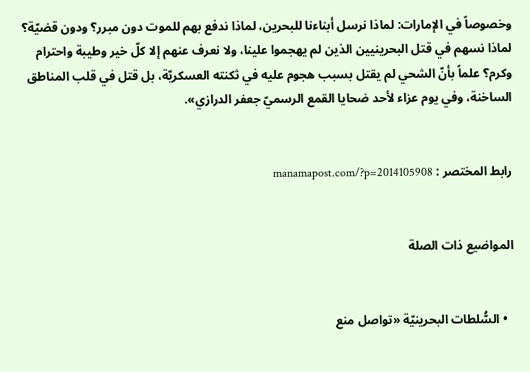وخصوصاً في الإمارات: لماذا نرسل أبناءنا للبحرين، لماذا ندفع بهم للموت دون مبرر؟ ودون قضيّة؟ لماذا نسهم في قتل البحرينيين الذين لم يهجموا علينا، ولا نعرف عنهم إلا كلّ خير وطيبة واحترام وكرم؟ علماً بأنّ الشحي لم يقتل بسبب هجوم عليه في ثكنته العسكريّة، بل قتل في قلب المناطق الساخنة، وفي يوم عزاء لأحد ضحايا القمع الرسميّ جعفر الدرازي».


رابط المختصر : manamapost.com/?p=2014105908


المواضیع ذات الصلة


  • السُّلطات البحرينيّة «تواصل منع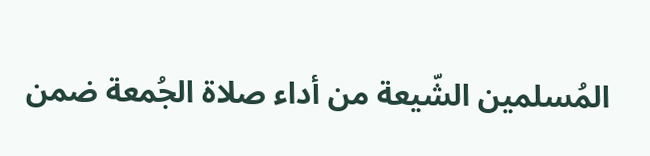المُسلمين الشّيعة من أداء صلاة الجُمعة ضمن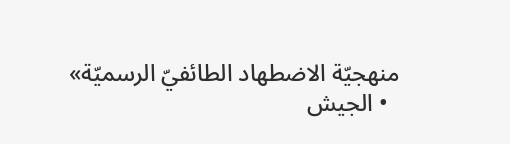منهجيّة الاضطهاد الطائفيّ الرسميّة»
  • الجيش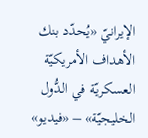الإيرانيّ «يُحدّد بنك الأهداف الأمريكيّة العسكريّة في الدُّول الخليجيّة» – «فيديو»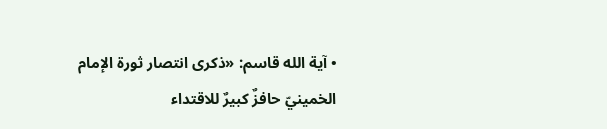• آية الله قاسم: «ذكرى انتصار ثورة الإمام الخمينيّ حافزٌ كبيرٌ للاقتداء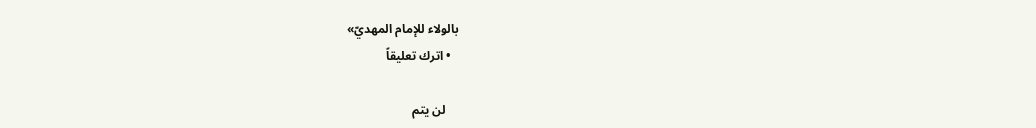بالولاء للإمام المهديّ»
  • اترك تعليقاً

    لن يتم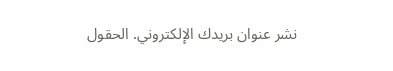نشر عنوان بريدك الإلكتروني. الحقول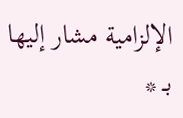الإلزامية مشار إليها بـ *